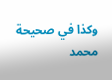وكذا في صحيحة محمد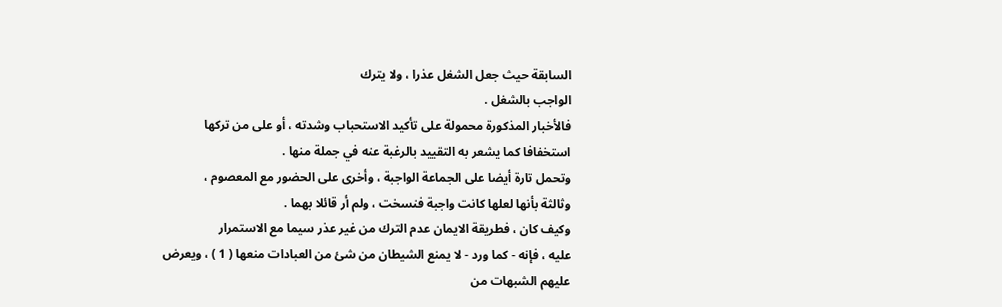السابقة حيث جعل الشغل عذرا ، ولا يترك
الواجب بالشغل .
فالأخبار المذكورة محمولة على تأكيد الاستحباب وشدته ، أو على من تركها
استخفافا كما يشعر به التقييد بالرغبة عنه في جملة منها .
وتحمل تارة أيضا على الجماعة الواجبة ، وأخرى على الحضور مع المعصوم ،
وثالثة بأنها لعلها كانت واجبة فنسخت ، ولم أر قائلا بهما .
وكيف كان ، فطريقة الايمان عدم الترك من غير عذر سيما مع الاستمرار
عليه ، فإنه - كما ورد - لا يمنع الشيطان من شئ من العبادات منعها ( 1 ) ، ويعرض
عليهم الشبهات من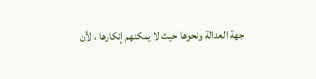جهة العدالة ونحوها حيث لا يمكنهم إنكارها ، لأن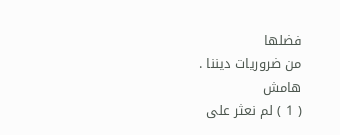فضلها
من ضروريات ديننا .
هامش
( 1 ) لم نعثر على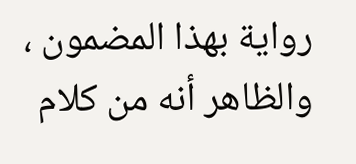رواية بهذا المضمون ، والظاهر أنه من كلام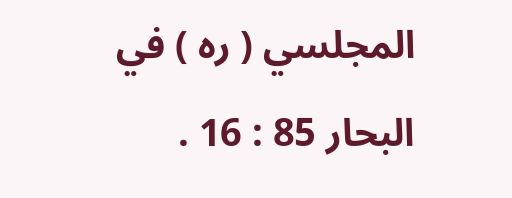المجلسي ( ره ) في البحار 85 : 16 .